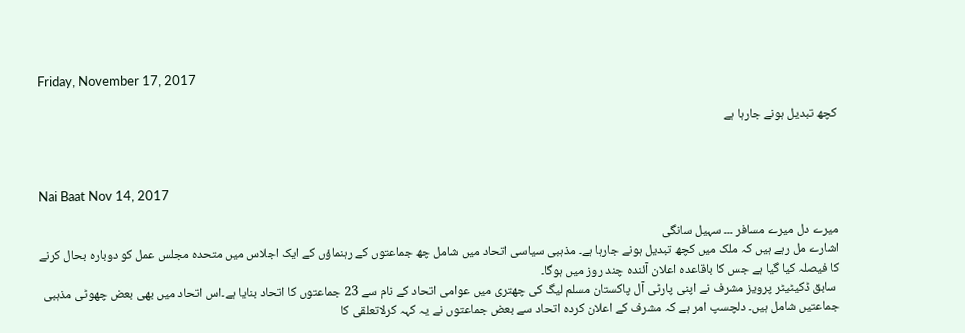Friday, November 17, 2017

کچھ تبدیل ہونے جارہا ہے



Nai Baat Nov 14, 2017

میرے دل میرے مسافر ۔۔۔ سہیل سانگی
اشارے مل رہے ہیں کہ ملک میں کچھ تبدیل ہونے جارہا ہے۔ مذہبی سیاسی اتحاد میں شامل چھ جماعتوں کے رہنماؤں کے ایک اجلاس میں متحدہ مجلس عمل کو دوبارہ بحال کرنے کا فیصلہ کیا گیا ہے جس کا باقاعدہ اعلان آئندہ چند روز میں ہوگا۔
 سابق ڈکیٹیٹر پرویز مشرف نے اپنی پارٹی آل پاکستان مسلم لیگ کی چھتری میں عوامی اتحاد کے نام سے 23 جماعتوں کا اتحاد بنایا ہے۔اس اتحاد میں بھی بعض چھوٹی مذہبی جماعتیں شامل ہیں۔ دلچسپ امر ہے کہ مشرف کے اعلان کردہ اتحاد سے بعض جماعتوں نے یہ کہہ کرلاتعلقی کا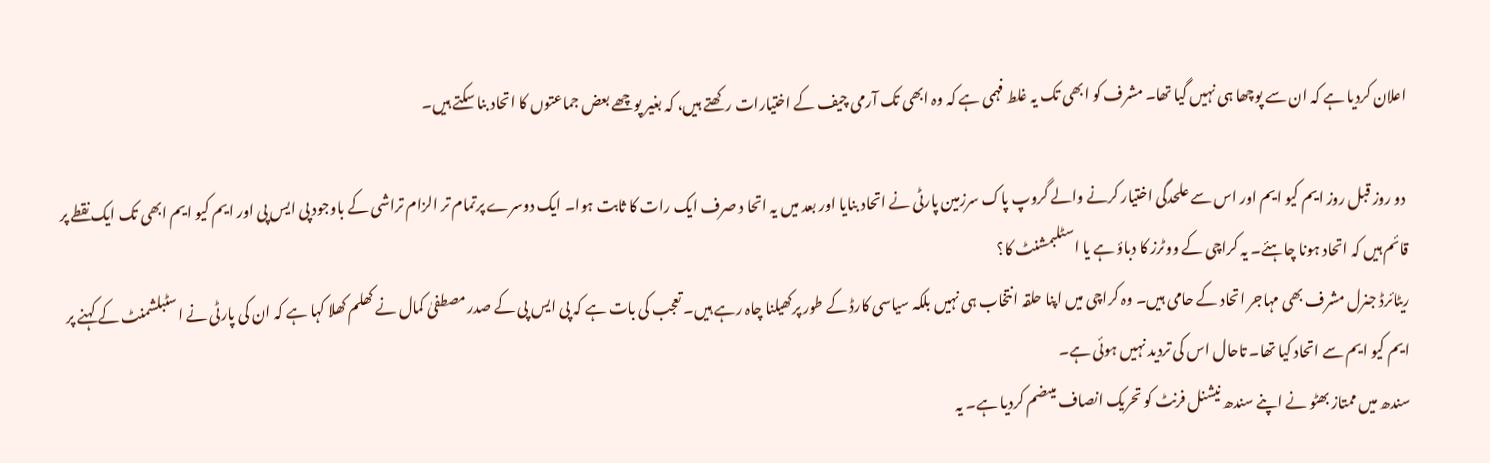اعلان کردیا ہے کہ ان سے پوچھا ہی نہیں گیا تھا۔ مشرف کو ابھی تک یہ غلط فہمی ہے کہ وہ ابھی تک آرمی چیف کے اختیارات رکھتے ہیں، کہ بغیر پوچھے بعض جماعتوں کا اتحاد بنا سکتے ہیں۔

 دو روز قبل روز ایم کیو ایم اور اس سے علحدگی اختیار کرنے والے گروپ پاک سرزمین پارٹی نے اتحاد بنایا اور بعد میں یہ اتحا د صرف ایک رات کا ثابت ہوا۔ ایک دوسرے پرتمام تر الزام تراشی کے باوجود پی ایس پی اور ایم کیو ایم ابھی تک ایک نقطے پر قائم ہیں کہ اتحاد ہونا چاہئے۔ یہ کراچی کے ووٹرز کا دباؤ ہے یا اسٹلبمشنٹ کا؟
ریٹائرڈ جنرل مشرف بھی مہاجر اتحاد کے حامی ہیں۔ وہ کراچی میں اپنا حلقہ انتخاب ہی نہیں بلکہ سیاسی کارڈ کے طور پرکھیلنا چاہ رہے ہیں۔ تعجب کی بات ہے کہ پی ایس پی کے صدر مصطفیٰ کمال نے کھلم کھلا کہا ہے کہ ان کی پارٹی نے اسٹبلشمنٹ کے کہنے پر ایم کیو ایم سے اتحاد کیا تھا۔ تاحال اس کی تردید نہیں ہوئی ہے۔
سندھ میں ممتاز بھٹو نے اپنے سندھ نیشنل فرنٹ کو تحریک انصاف میںضم کردیا ہے۔ یہ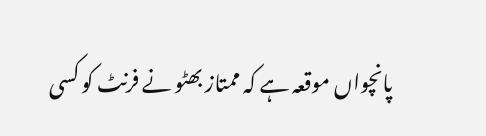پانچواں موقعہ ہے کہ ممتاز بھٹو نے فرنٹ کو کسی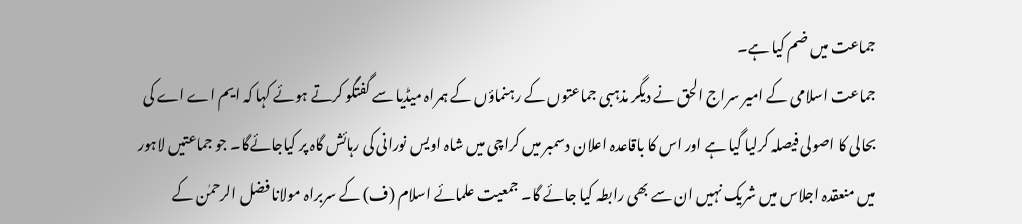جماعت میں ضم کیا ہے۔
جماعت اسلامی کے امیر سراج الحق نے دیگر مذہبی جماعتوں کے رہنماؤں کے ہمراہ میڈیا سے گفتگو کرتے ہوئے کہا کہ ایم اے اے کی بحالی کا اصولی فیصلہ کرلیا گیا ہے اور اس کا باقاعدہ اعلان دسمبر میں کراچی میں شاہ اویس نورانی کی رہائش گاہ پر کیاجائےگا۔ جو جماعتیں لاہور میں منعقدہ اجلاس میں شریک نہیں ان سے بھی رابطہ کیا جائے گا۔ جمعیت علمائے اسلام (ف) کے سربراہ مولانا فضل الرحمٰن کے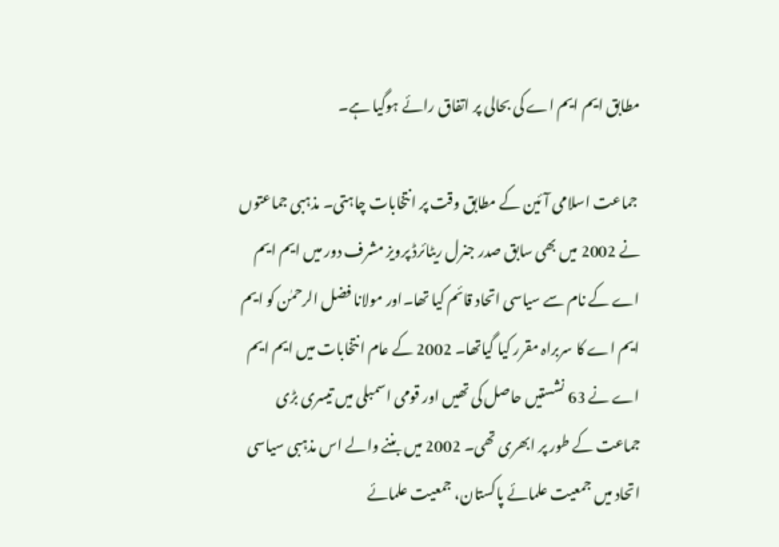مطابق ایم ایم اے کی بحالی پر اتفاق رائے ہوگیا ہے۔

 جماعت اسلامی آئین کے مطابق وقت پر انتخابات چاہتی۔ مذہبی جماعتوں نے 2002 میں بھی سابق صدر جنرل ریٹائرڈ پرویز مشرف دور میں ایم ایم اے کے نام سے سیاسی اتحاد قائم کیا تھا۔اور مولانا فضل الرحمٰن کو ایم ایم اے کا سربراہ مقرر کیا گیاتھا۔ 2002 کے عام انتخابات میں ایم ایم اے نے 63 نشستیں حاصل کی تھیں اور قومی اسمبلی میں تیسری بڑی جماعت کے طور پر ابھری تھی۔ 2002 میں بننے والے اس مذہبی سیاسی اتحاد میں جمعیت علمائے پاکستان، جمعیت علمائے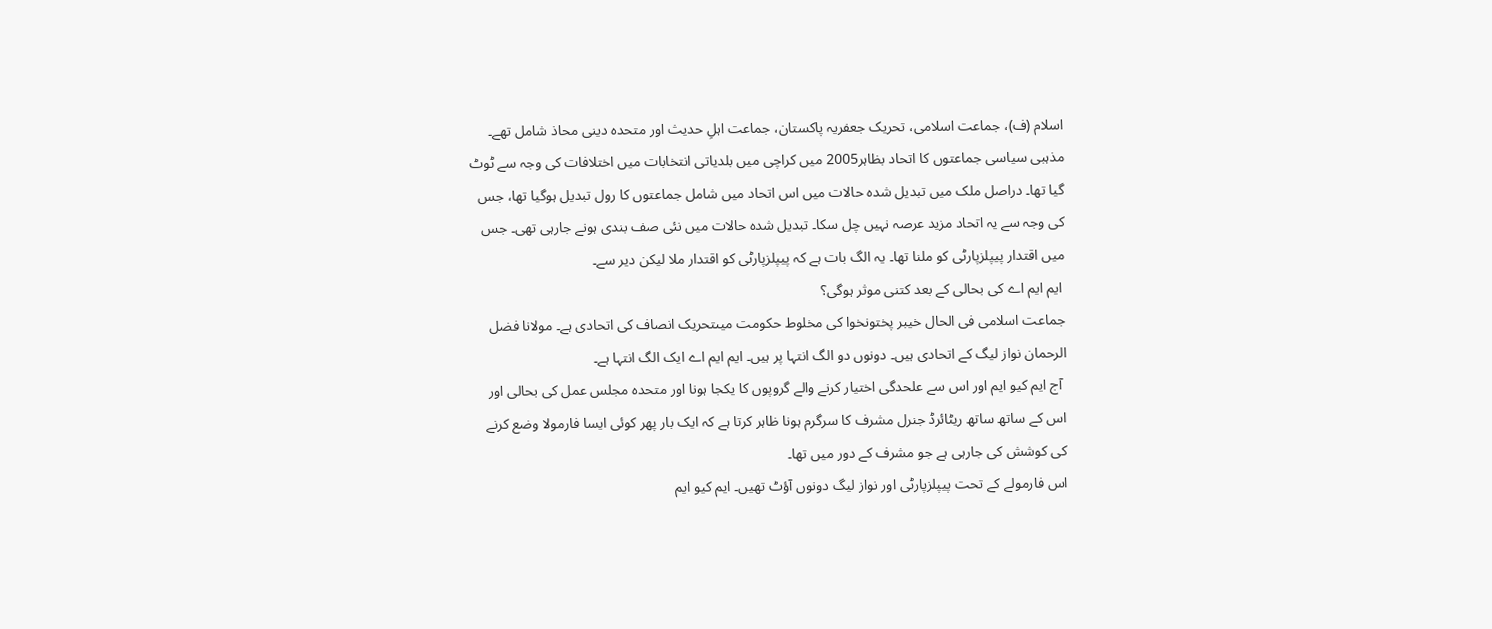اسلام (ف)، جماعت اسلامی، تحریک جعفریہ پاکستان، جماعت اہلِ حدیث اور متحدہ دینی محاذ شامل تھے۔
مذہبی سیاسی جماعتوں کا اتحاد بظاہر2005 میں کراچی میں بلدیاتی انتخابات میں اختلافات کی وجہ سے ٹوٹ گیا تھا۔ دراصل ملک میں تبدیل شدہ حالات میں اس اتحاد میں شامل جماعتوں کا رول تبدیل ہوگیا تھا، جس کی وجہ سے یہ اتحاد مزید عرصہ نہیں چل سکا۔ تبدیل شدہ حالات میں نئی صف بندی ہونے جارہی تھی۔ جس میں اقتدار پیپلزپارٹی کو ملنا تھا۔ یہ الگ بات ہے کہ پیپلزپارٹی کو اقتدار ملا لیکن دیر سے۔
 ایم ایم اے کی بحالی کے بعد کتنی موثر ہوگی؟
جماعت اسلامی فی الحال خیبر پختونخوا کی مخلوط حکومت میںتحریک انصاف کی اتحادی ہے۔ مولانا فضل الرحمان نواز لیگ کے اتحادی ہیں۔ دونوں دو الگ انتہا پر ہیں۔ ایم ایم اے ایک الگ انتہا ہے۔
 آج ایم کیو ایم اور اس سے علحدگی اختیار کرنے والے گروپوں کا یکجا ہونا اور متحدہ مجلس عمل کی بحالی اور اس کے ساتھ ساتھ ریٹائرڈ جنرل مشرف کا سرگرم ہونا ظاہر کرتا ہے کہ ایک بار پھر کوئی ایسا فارمولا وضع کرنے کی کوشش کی جارہی ہے جو مشرف کے دور میں تھا۔
اس فارمولے کے تحت پیپلزپارٹی اور نواز لیگ دونوں آؤٹ تھیں۔ ایم کیو ایم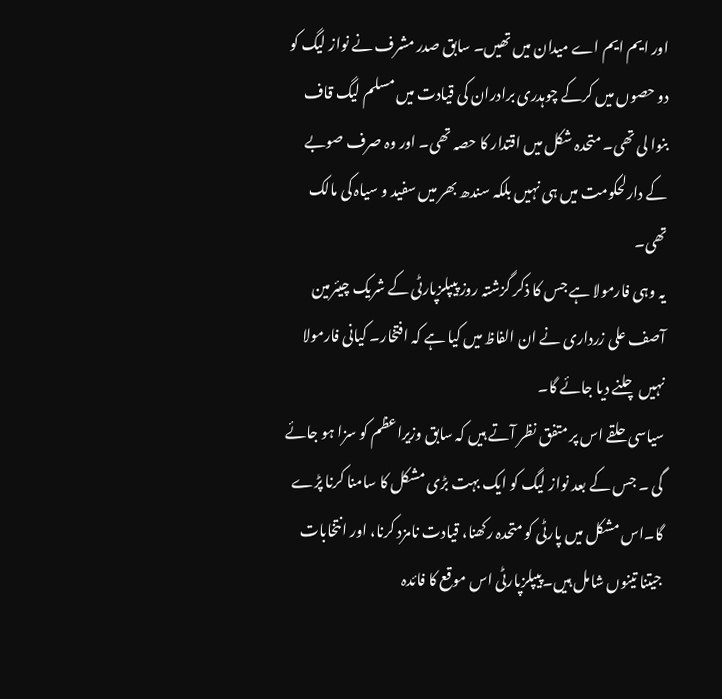اور ایم ایم اے میدان میں تھیں۔ سابق صدر مشرف نے نواز لیگ کو دو حصوں میں کرکے چوہدری برادران کی قیادت میں مسلم لیگ قاف بنوا لی تھی۔ متحدہ شکل میں اقتدار کا حصہ تھی۔ اور وہ صرف صوبے کے دارلحکومت میں ہی نہیں بلکہ سندھ بھر میں سفید و سیاہ کی مالک تھی۔
یہ وہی فارمولا ہے جس کا ذکر گزشتہ روز پیپلزپارٹی کے شریک چیئرمین آصف علی زرداری نے ان الفاظ میں کیا ہے کہ افتخار۔ کیانی فارمولا نہیں چلنے دیا جائے گا۔
سیاسی حلقے اس پر متفق نظر آتے ہیں کہ سابق وزیراعظم کو سزا ہو جائے گی ۔ جس کے بعد نواز لیگ کو ایک بہت بڑی مشکل کا سامنا کرنا پڑے گا۔اس مشکل میں پارٹی کو متحدہ رکھنا، قیادت نامزد کرنا، اور انتخابات جیتنا تینوں شامل ہیں۔پیپلزپارٹی اس موقع کا فائدہ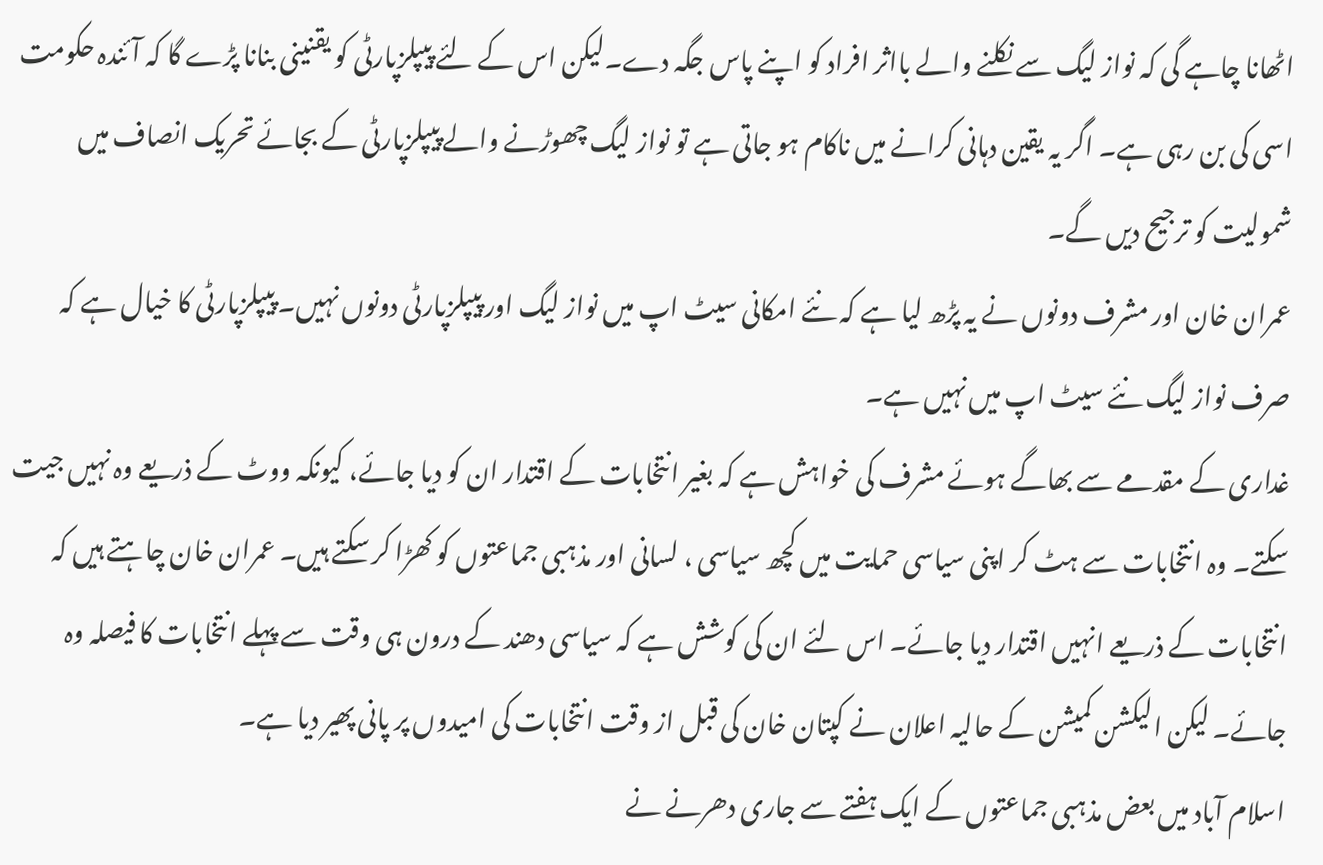اٹھانا چاہے گی کہ نواز لیگ سے نکلنے والے بااثر افراد کو اپنے پاس جگہ دے۔لیکن اس کے لئے پیپلزپارٹی کو یقنینی بنانا پڑے گا کہ آئندہ حکومت اسی کی بن رہی ہے۔ اگر یہ یقین دہانی کرانے میں ناکام ہو جاتی ہے تو نواز لیگ چھوڑنے والے پیپلزپارٹی کے بجائے تحریک انصاف میں شمولیت کو ترجیح دیں گے۔
عمران خان اور مشرف دونوں نے یہ پڑھ لیا ہے کہ نئے امکانی سیٹ اپ میں نواز لیگ اور پیپلزپارٹی دونوں نہیں۔ پیپلزپارٹی کا خیال ہے کہ صرف نواز لیگ نئے سیٹ اپ میں نہیں ہے۔
غداری کے مقدمے سے بھاگے ہوئے مشرف کی خواہش ہے کہ بغیر انتخابات کے اقتدار ان کو دیا جائے، کیونکہ ووٹ کے ذریعے وہ نہیں جیت سکتے۔ وہ انتخابات سے ہٹ کر اپنی سیاسی حمایت میں کچھ سیاسی ، لسانی اور مذہبی جماعتوں کو کھڑا کر سکتے ہیں۔ عمران خان چاہتے ہیں کہ انتخابات کے ذریعے انہیں اقتدار دیا جائے۔ اس لئے ان کی کوشش ہے کہ سیاسی دھند کے درون ہی وقت سے پہلے انتخابات کا فیصلہ وہ جائے۔ لیکن الیکشن کمیشن کے حالیہ اعلان نے کپتان خان کی قبل از وقت انتخابات کی امیدوں پر پانی پھیر دیا ہے۔
اسلام آباد میں بعض مذہبی جماعتوں کے ایک ہفتے سے جاری دھرنے نے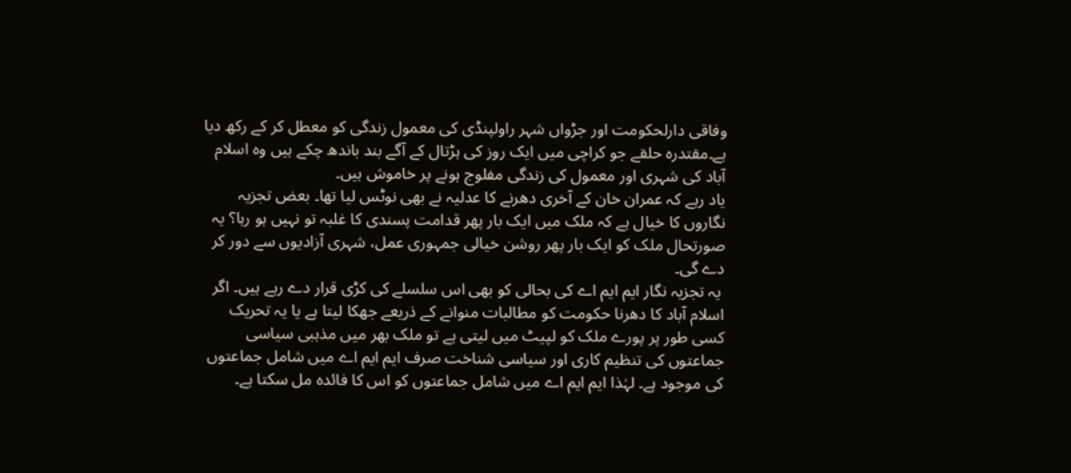وفاقی دارلحکومت اور جڑواں شہر راولپنڈی کی معمول زندگی کو معطل کر کے رکھ دیا ہے۔مقتدرہ حلقے جو کراچی میں ایک روز کی ہڑتال کے آگے بند باندھ چکے ہیں وہ اسلام آباد کی شہری اور معمول کی زندگی مفلوج ہونے پر خاموش ہیں۔
یاد رہے کہ عمران خان کے آخری دھرنے کا عدلیہ نے بھی نوٹس لیا تھا۔ بعض تجزیہ نگاروں کا خیال ہے کہ ملک میں ایک بار پھر قدامت پسندی کا غلبہ تو نہیں ہو رہا؟ یہ صورتحال ملک کو ایک بار پھر روشن خیالی جمہوری عمل، شہری آزادیوں سے دور کر دے گی۔
 یہ تجزیہ نگار ایم ایم اے کی بحالی کو بھی اس سلسلے کی کڑی قرار دے رہے ہیں۔ اگر اسلام آباد کا دھرنا حکومت کو مطالبات منوانے کے ذریعے جھکا لیتا ہے یا یہ تحریک کسی طور پر پورے ملک کو لپیٹ میں لیتی ہے تو ملک بھر میں مذہبی سیاسی جماعتوں کی تنظیم کاری اور سیاسی شناخت صرف ایم ایم اے میں شامل جماعتوں کی موجود ہے۔ لہٰذا ایم ایم اے میں شامل جماعتوں کو اس کا فائدہ مل سکتا ہے۔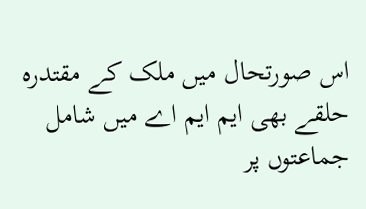اس صورتحال میں ملک کے مقتدرہ حلقے بھی ایم ایم اے میں شامل جماعتوں پر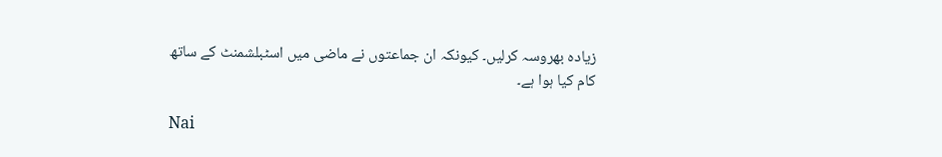زیادہ بھروسہ کرلیں۔ کیونکہ ان جماعتوں نے ماضی میں اسٹبلشمنٹ کے ساتھ کام کیا ہوا ہے۔

Nai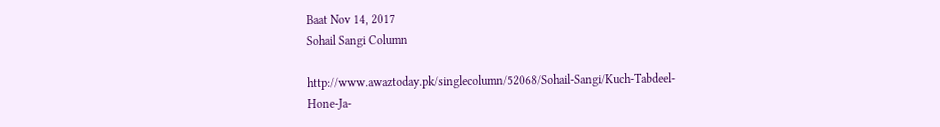Baat Nov 14, 2017
Sohail Sangi Column

http://www.awaztoday.pk/singlecolumn/52068/Sohail-Sangi/Kuch-Tabdeel-Hone-Ja-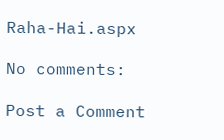Raha-Hai.aspx

No comments:

Post a Comment